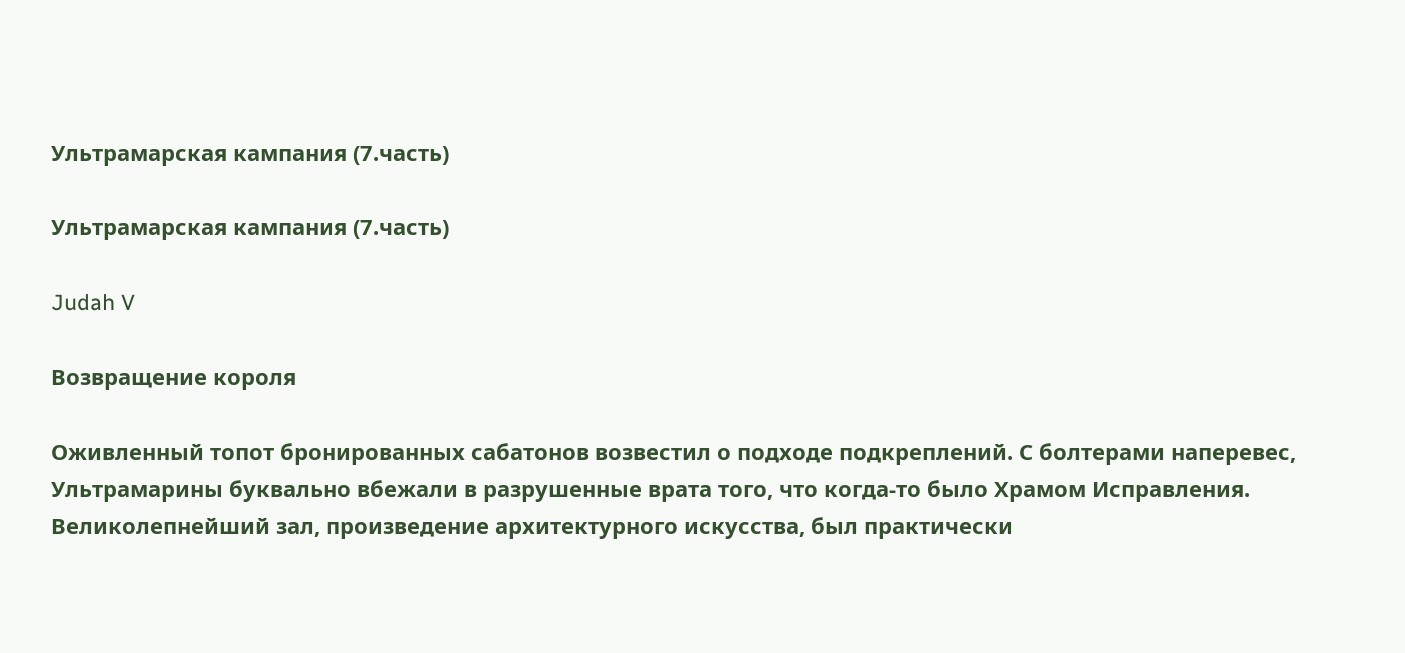Ультрамарская кампания (7.часть)

Ультрамарская кампания (7.часть)

Judah V

Возвращение короля

Оживленный топот бронированных сабатонов возвестил о подходе подкреплений. С болтерами наперевес, Ультрамарины буквально вбежали в разрушенные врата того, что когда-то было Храмом Исправления. Великолепнейший зал, произведение архитектурного искусства, был практически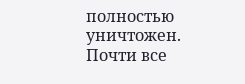полностью уничтожен. Почти все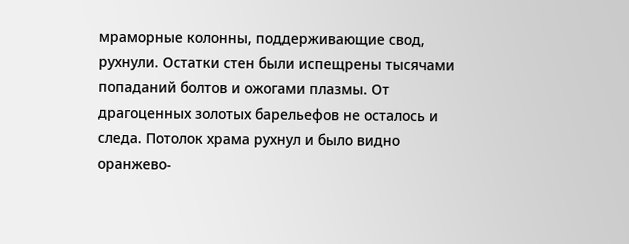мраморные колонны, поддерживающие свод, рухнули. Остатки стен были испещрены тысячами попаданий болтов и ожогами плазмы. От драгоценных золотых барельефов не осталось и следа. Потолок храма рухнул и было видно оранжево-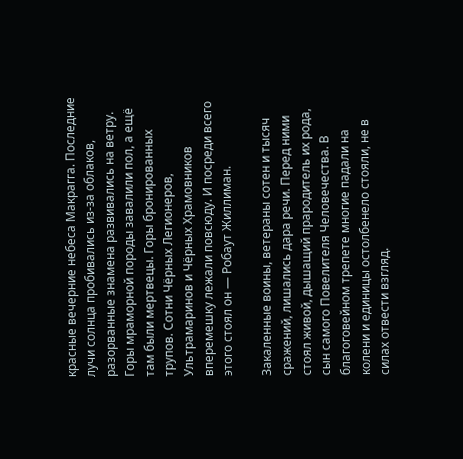красные вечерние небеса Макрагга. Последние лучи солнца пробивались из-за облаков, разорванные знамена развивались на ветру. Горы мраморной породы завалили пол, а ещё там были мертвецы. Горы бронированных трупов. Сотни Чёрных Легионеров, Ультрамаринов и Чёрных Храмовников вперемешку лежали повсюду. И посреди всего этого стоял он — Робаут Жиллиман.

Закаленные воины, ветераны сотен и тысяч сражений, лишались дара речи. Перед ними стоял живой, дышащий прародитель их рода, сын самого Повелителя Человечества. В благоговейном трепете многие падали на колени и единицы остолбенело стояли, не в силах отвести взгляд.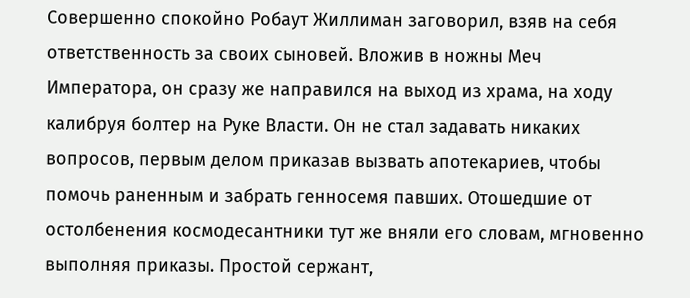Совершенно спокойно Робаут Жиллиман заговорил, взяв на себя ответственность за своих сыновей. Вложив в ножны Меч Императора, он сразу же направился на выход из храма, на ходу калибруя болтер на Руке Власти. Он не стал задавать никаких вопросов, первым делом приказав вызвать апотекариев, чтобы помочь раненным и забрать генносемя павших. Отошедшие от остолбенения космодесантники тут же вняли его словам, мгновенно выполняя приказы. Простой сержант,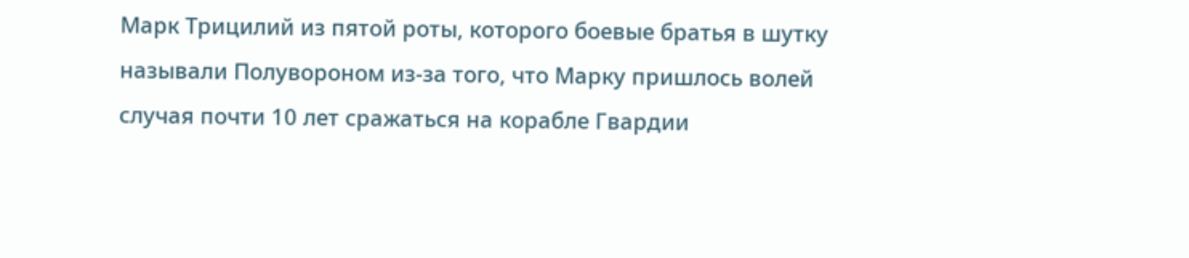Марк Трицилий из пятой роты, которого боевые братья в шутку называли Полувороном из-за того, что Марку пришлось волей случая почти 10 лет сражаться на корабле Гвардии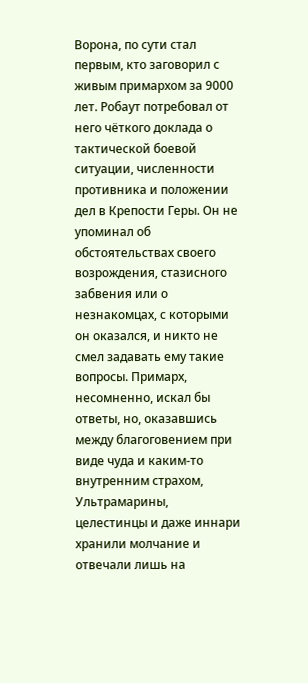Ворона, по сути стал первым, кто заговорил с живым примархом за 9000 лет. Робаут потребовал от него чёткого доклада о тактической боевой ситуации, численности противника и положении дел в Крепости Геры. Он не упоминал об обстоятельствах своего возрождения, стазисного забвения или о незнакомцах, с которыми он оказался, и никто не смел задавать ему такие вопросы. Примарх, несомненно, искал бы ответы, но, оказавшись между благоговением при виде чуда и каким-то внутренним страхом, Ультрамарины, целестинцы и даже иннари хранили молчание и отвечали лишь на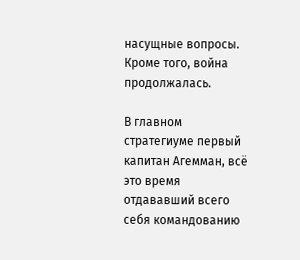насущные вопросы. Кроме того, война продолжалась.

В главном стратегиуме первый капитан Агемман, всё это время отдававший всего себя командованию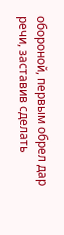обороной, первым обрел дар речи, заставив сделать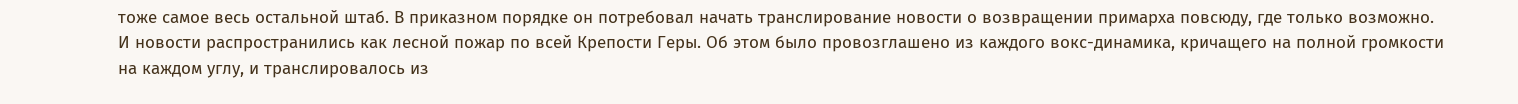тоже самое весь остальной штаб. В приказном порядке он потребовал начать транслирование новости о возвращении примарха повсюду, где только возможно. И новости распространились как лесной пожар по всей Крепости Геры. Об этом было провозглашено из каждого вокс-динамика, кричащего на полной громкости на каждом углу, и транслировалось из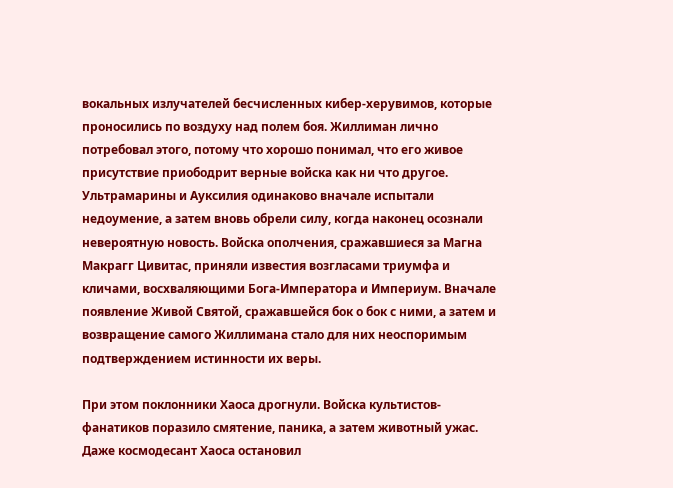вокальных излучателей бесчисленных кибер-херувимов, которые проносились по воздуху над полем боя. Жиллиман лично потребовал этого, потому что хорошо понимал, что его живое присутствие приободрит верные войска как ни что другое. Ультрамарины и Ауксилия одинаково вначале испытали недоумение, а затем вновь обрели силу, когда наконец осознали невероятную новость. Войска ополчения, сражавшиеся за Магна Макрагг Цивитас, приняли известия возгласами триумфа и кличами, восхваляющими Бога-Императора и Империум. Вначале появление Живой Святой, сражавшейся бок о бок с ними, а затем и возвращение самого Жиллимана стало для них неоспоримым подтверждением истинности их веры.

При этом поклонники Хаоса дрогнули. Войска культистов-фанатиков поразило смятение, паника, а затем животный ужас. Даже космодесант Хаоса остановил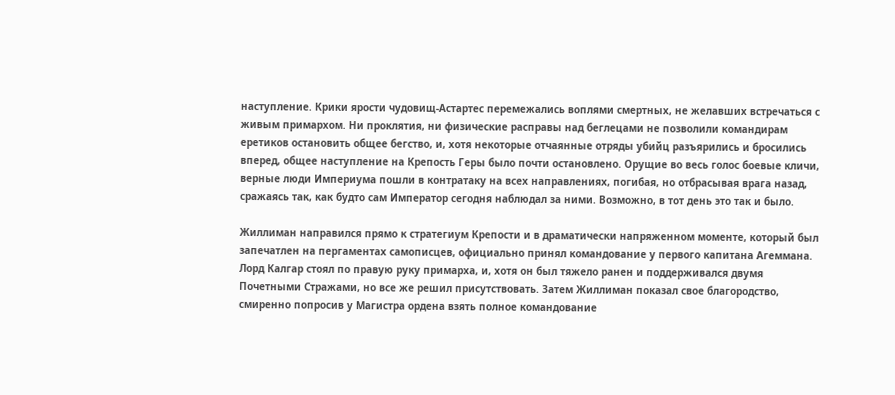наступление. Крики ярости чудовищ-Астартес перемежались воплями смертных, не желавших встречаться с живым примархом. Ни проклятия, ни физические расправы над беглецами не позволили командирам еретиков остановить общее бегство, и, хотя некоторые отчаянные отряды убийц разъярились и бросились вперед, общее наступление на Крепость Геры было почти остановлено. Орущие во весь голос боевые кличи, верные люди Империума пошли в контратаку на всех направлениях, погибая, но отбрасывая врага назад, сражаясь так, как будто сам Император сегодня наблюдал за ними. Возможно, в тот день это так и было.

Жиллиман направился прямо к стратегиум Крепости и в драматически напряженном моменте, который был запечатлен на пергаментах самописцев, официально принял командование у первого капитана Агеммана. Лорд Калгар стоял по правую руку примарха, и, хотя он был тяжело ранен и поддерживался двумя Почетными Стражами, но все же решил присутствовать. Затем Жиллиман показал свое благородство, смиренно попросив у Магистра ордена взять полное командование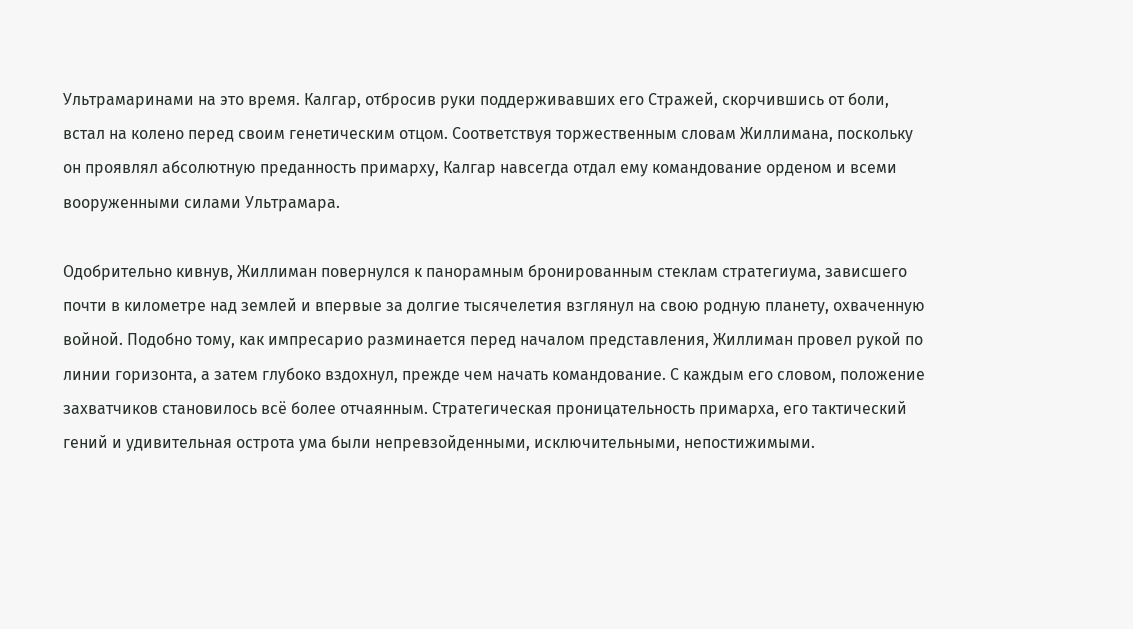Ультрамаринами на это время. Калгар, отбросив руки поддерживавших его Стражей, скорчившись от боли, встал на колено перед своим генетическим отцом. Соответствуя торжественным словам Жиллимана, поскольку он проявлял абсолютную преданность примарху, Калгар навсегда отдал ему командование орденом и всеми вооруженными силами Ультрамара.

Одобрительно кивнув, Жиллиман повернулся к панорамным бронированным стеклам стратегиума, зависшего почти в километре над землей и впервые за долгие тысячелетия взглянул на свою родную планету, охваченную войной. Подобно тому, как импресарио разминается перед началом представления, Жиллиман провел рукой по линии горизонта, а затем глубоко вздохнул, прежде чем начать командование. С каждым его словом, положение захватчиков становилось всё более отчаянным. Стратегическая проницательность примарха, его тактический гений и удивительная острота ума были непревзойденными, исключительными, непостижимыми.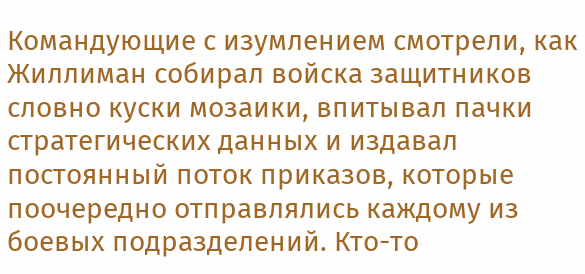Командующие с изумлением смотрели, как Жиллиман собирал войска защитников словно куски мозаики, впитывал пачки стратегических данных и издавал постоянный поток приказов, которые поочередно отправлялись каждому из боевых подразделений. Кто-то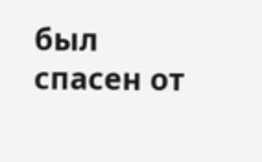был спасен от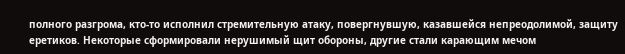полного разгрома, кто-то исполнил стремительную атаку, повергнувшую, казавшейся непреодолимой, защиту еретиков. Некоторые сформировали нерушимый щит обороны, другие стали карающим мечом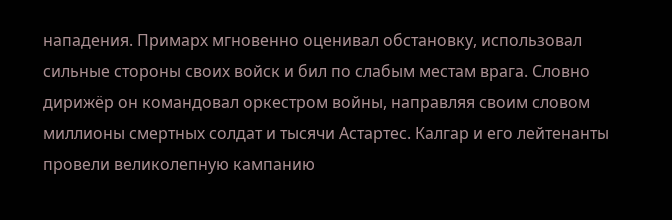нападения. Примарх мгновенно оценивал обстановку, использовал сильные стороны своих войск и бил по слабым местам врага. Словно дирижёр он командовал оркестром войны, направляя своим словом миллионы смертных солдат и тысячи Астартес. Калгар и его лейтенанты провели великолепную кампанию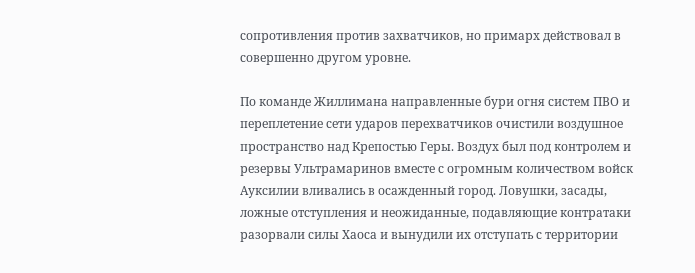сопротивления против захватчиков, но примарх действовал в совершенно другом уровне.

По команде Жиллимана направленные бури огня систем ПВО и переплетение сети ударов перехватчиков очистили воздушное пространство над Крепостью Геры. Воздух был под контролем и резервы Ультрамаринов вместе с огромным количеством войск Ауксилии вливались в осажденный город. Ловушки, засады, ложные отступления и неожиданные, подавляющие контратаки разорвали силы Хаоса и вынудили их отступать с территории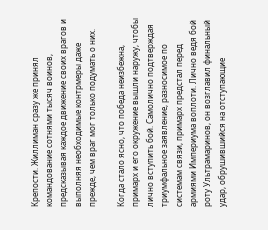Крепости. Жиллиман сразу же принял командование сотнями тысяч воинов, предсказывая каждое движение своих врагов и выполняя необходимые контрмеры даже прежде, чем враг мог только подумать о них.

Когда стало ясно, что победа неизбежна, примарх и его окружение вышли наружу, чтобы лично вступить бой. Самолично подтверждая триумфальное заявление, разносимое по системам связи, примарх предстал перед армиями Империума воплоти. Лично ведя бой роту Ультрамаринов, он возглавил финальный удар, обрушившийся на отступающие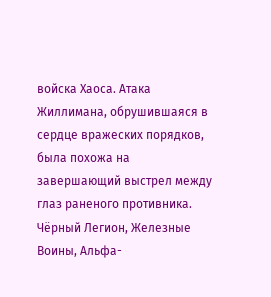войска Хаоса. Атака Жиллимана, обрушившаяся в сердце вражеских порядков, была похожа на завершающий выстрел между глаз раненого противника. Чёрный Легион, Железные Воины, Альфа-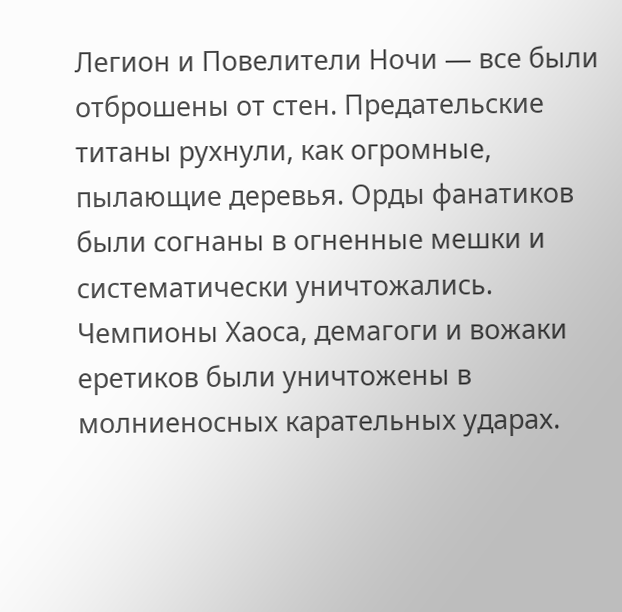Легион и Повелители Ночи — все были отброшены от стен. Предательские титаны рухнули, как огромные, пылающие деревья. Орды фанатиков были согнаны в огненные мешки и систематически уничтожались. Чемпионы Хаоса, демагоги и вожаки еретиков были уничтожены в молниеносных карательных ударах.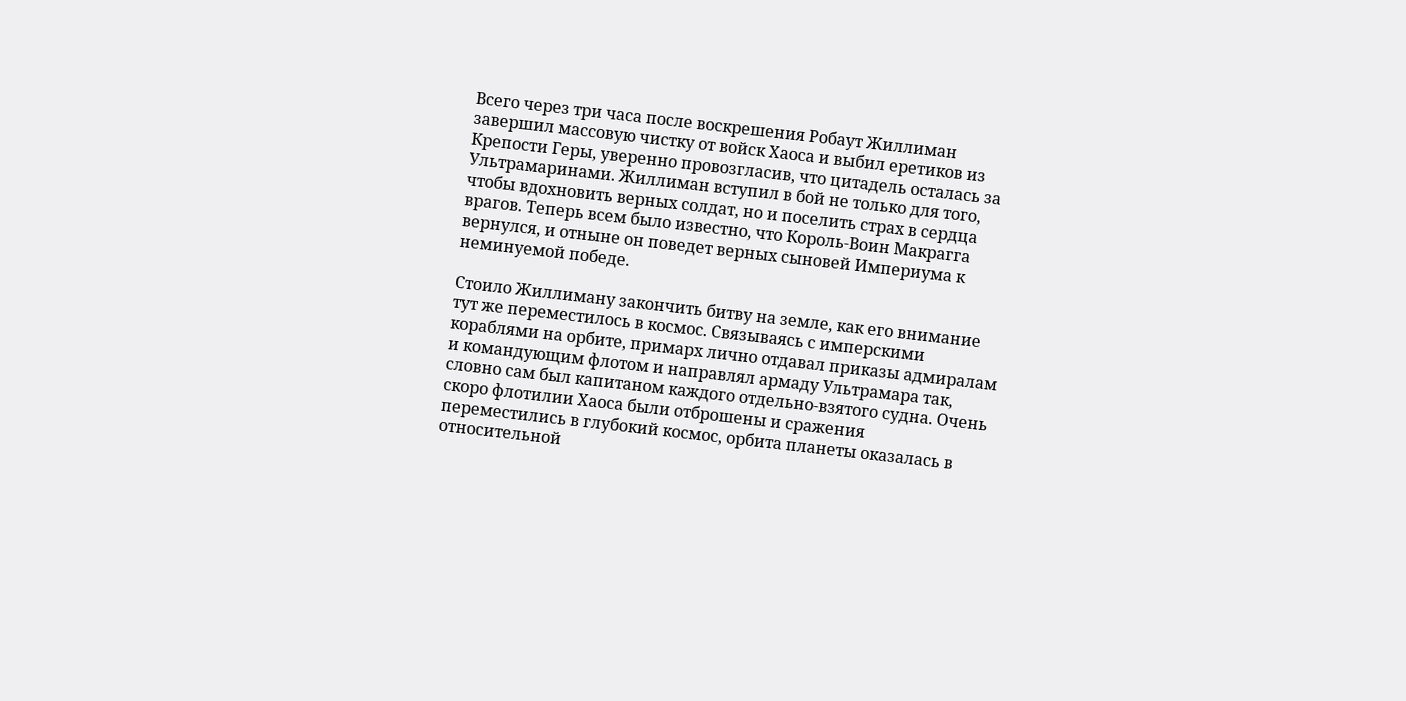Всего через три часа после воскрешения Робаут Жиллиман завершил массовую чистку от войск Хаоса и выбил еретиков из Крепости Геры, уверенно провозгласив, что цитадель осталась за Ультрамаринами. Жиллиман вступил в бой не только для того, чтобы вдохновить верных солдат, но и поселить страх в сердца врагов. Теперь всем было известно, что Король-Воин Макрагга вернулся, и отныне он поведет верных сыновей Империума к неминуемой победе.

Стоило Жиллиману закончить битву на земле, как его внимание тут же переместилось в космос. Связываясь с имперскими кораблями на орбите, примарх лично отдавал приказы адмиралам и командующим флотом и направлял армаду Ультрамара так, словно сам был капитаном каждого отдельно-взятого судна. Очень скоро флотилии Хаоса были отброшены и сражения переместились в глубокий космос, орбита планеты оказалась в относительной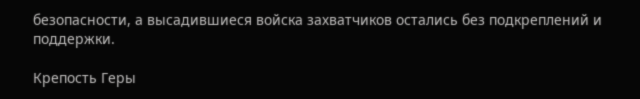безопасности, а высадившиеся войска захватчиков остались без подкреплений и поддержки.

Крепость Геры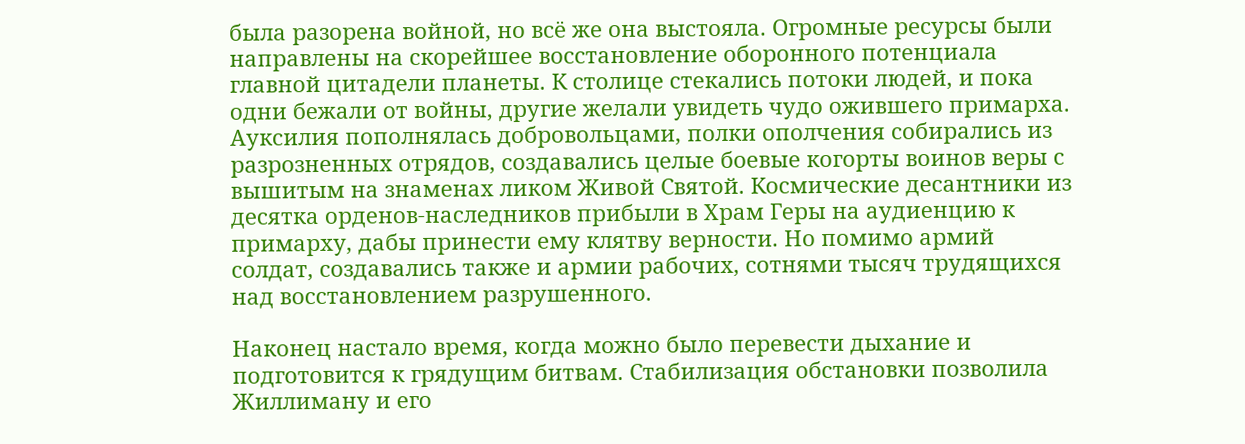была разорена войной, но всё же она выстояла. Огромные ресурсы были направлены на скорейшее восстановление оборонного потенциала главной цитадели планеты. К столице стекались потоки людей, и пока одни бежали от войны, другие желали увидеть чудо ожившего примарха. Ауксилия пополнялась добровольцами, полки ополчения собирались из разрозненных отрядов, создавались целые боевые когорты воинов веры с вышитым на знаменах ликом Живой Святой. Космические десантники из десятка орденов-наследников прибыли в Храм Геры на аудиенцию к примарху, дабы принести ему клятву верности. Но помимо армий солдат, создавались также и армии рабочих, сотнями тысяч трудящихся над восстановлением разрушенного.

Наконец настало время, когда можно было перевести дыхание и подготовится к грядущим битвам. Стабилизация обстановки позволила Жиллиману и его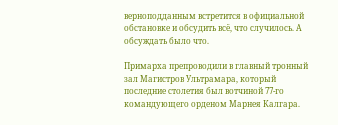верноподданным встретится в официальной обстановке и обсудить всё, что случилось. А обсуждать было что.

Примарха препроводили в главный тронный зал Магистров Ультрамара, который последние столетия был вотчиной 77-го командующего орденом Марнея Калгара.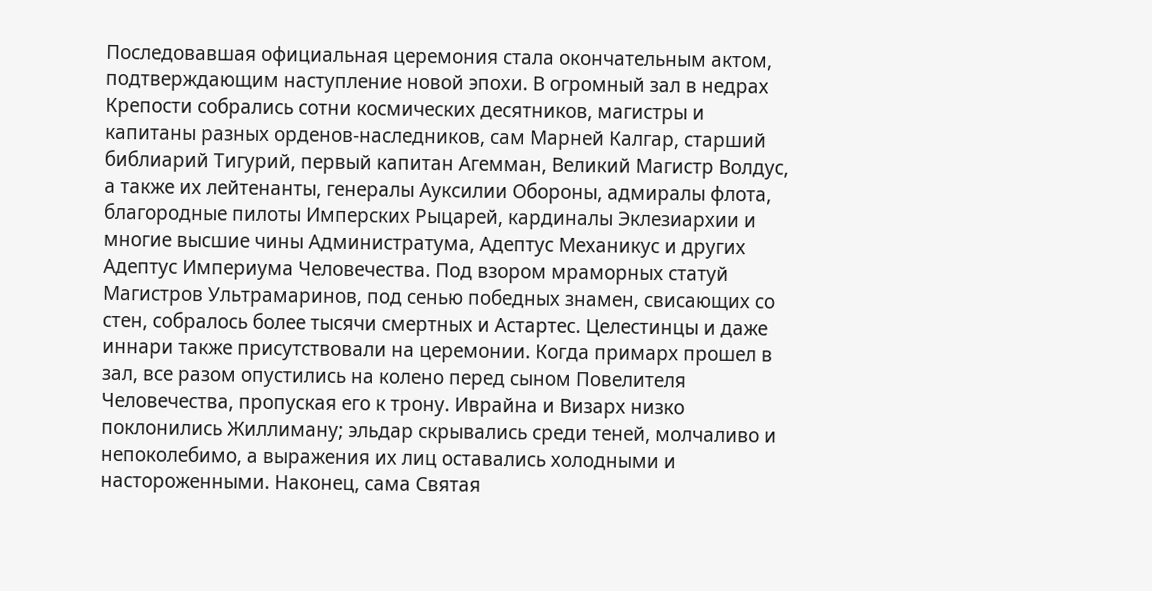Последовавшая официальная церемония стала окончательным актом, подтверждающим наступление новой эпохи. В огромный зал в недрах Крепости собрались сотни космических десятников, магистры и капитаны разных орденов-наследников, сам Марней Калгар, старший библиарий Тигурий, первый капитан Агемман, Великий Магистр Волдус, а также их лейтенанты, генералы Ауксилии Обороны, адмиралы флота, благородные пилоты Имперских Рыцарей, кардиналы Эклезиархии и многие высшие чины Администратума, Адептус Механикус и других Адептус Империума Человечества. Под взором мраморных статуй Магистров Ультрамаринов, под сенью победных знамен, свисающих со стен, собралось более тысячи смертных и Астартес. Целестинцы и даже иннари также присутствовали на церемонии. Когда примарх прошел в зал, все разом опустились на колено перед сыном Повелителя Человечества, пропуская его к трону. Иврайна и Визарх низко поклонились Жиллиману; эльдар скрывались среди теней, молчаливо и непоколебимо, а выражения их лиц оставались холодными и настороженными. Наконец, сама Святая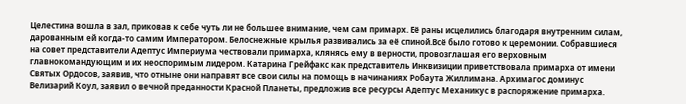Целестина вошла в зал, приковав к себе чуть ли не большее внимание, чем сам примарх. Её раны исцелились благодаря внутренним силам, дарованным ей когда-то самим Императором. Белоснежные крылья развивались за её спиной.Всё было готово к церемонии. Собравшиеся на совет представители Адептус Империума чествовали примарха, клянясь ему в верности, провозглашая его верховным главнокомандующим и их неоспоримым лидером. Катарина Грейфакс как представитель Инквизиции приветствовала примарха от имени Святых Ордосов, заявив, что отныне они направят все свои силы на помощь в начинаниях Робаута Жиллимана. Архимагос доминус Велизарий Коул, заявил о вечной преданности Красной Планеты, предложив все ресурсы Адептус Механикус в распоряжение примарха.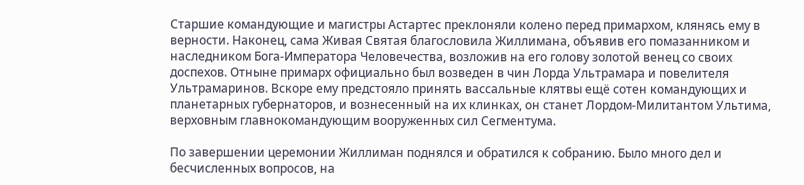Старшие командующие и магистры Астартес преклоняли колено перед примархом, клянясь ему в верности. Наконец, сама Живая Святая благословила Жиллимана, объявив его помазанником и наследником Бога-Императора Человечества, возложив на его голову золотой венец со своих доспехов. Отныне примарх официально был возведен в чин Лорда Ультрамара и повелителя Ультрамаринов. Вскоре ему предстояло принять вассальные клятвы ещё сотен командующих и планетарных губернаторов, и вознесенный на их клинках, он станет Лордом-Милитантом Ультима, верховным главнокомандующим вооруженных сил Сегментума.

По завершении церемонии Жиллиман поднялся и обратился к собранию. Было много дел и бесчисленных вопросов, на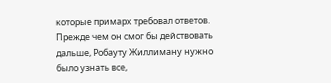которые примарх требовал ответов. Прежде чем он смог бы действовать дальше, Робауту Жиллиману нужно было узнать все,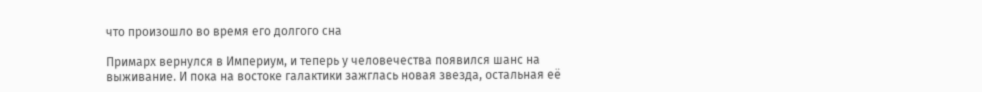что произошло во время его долгого сна

Примарх вернулся в Империум, и теперь у человечества появился шанс на выживание. И пока на востоке галактики зажглась новая звезда, остальная её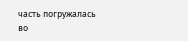часть погружалась во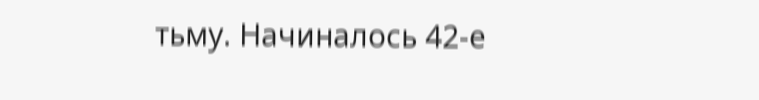тьму. Начиналось 42-е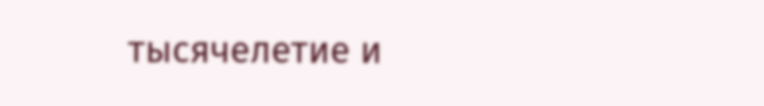тысячелетие и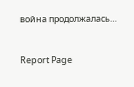война продолжалась…


Report Page